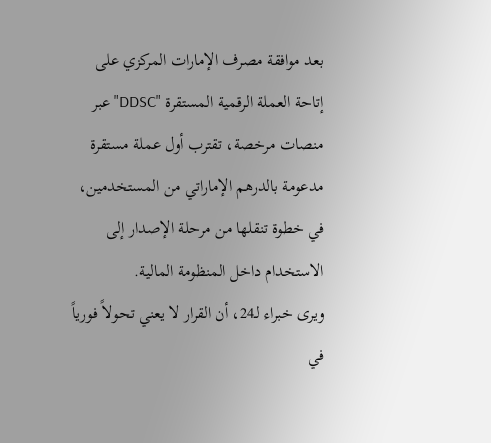بعد موافقة مصرف الإمارات المركزي على إتاحة العملة الرقمية المستقرة "DDSC" عبر منصات مرخصة، تقترب أول عملة مستقرة مدعومة بالدرهم الإماراتي من المستخدمين، في خطوة تنقلها من مرحلة الإصدار إلى الاستخدام داخل المنظومة المالية.
ويرى خبراء لـ24، أن القرار لا يعني تحولاً فورياً في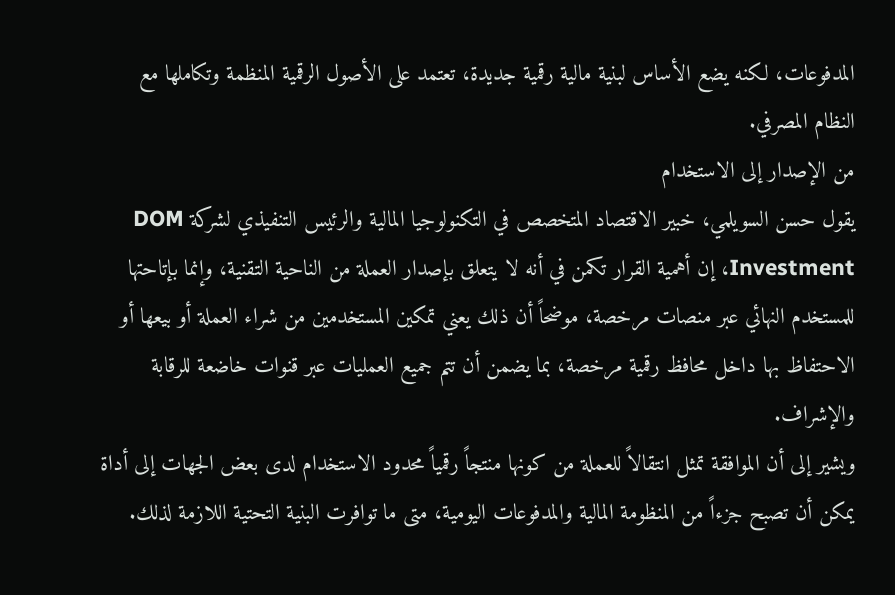المدفوعات، لكنه يضع الأساس لبنية مالية رقمية جديدة، تعتمد على الأصول الرقمية المنظمة وتكاملها مع النظام المصرفي.
من الإصدار إلى الاستخدام
يقول حسن السويلمي، خبير الاقتصاد المتخصص في التكنولوجيا المالية والرئيس التنفيذي لشركة DOM Investment، إن أهمية القرار تكمن في أنه لا يتعلق بإصدار العملة من الناحية التقنية، وإنما بإتاحتها للمستخدم النهائي عبر منصات مرخصة، موضحاً أن ذلك يعني تمكين المستخدمين من شراء العملة أو بيعها أو الاحتفاظ بها داخل محافظ رقمية مرخصة، بما يضمن أن تتم جميع العمليات عبر قنوات خاضعة للرقابة والإشراف.
ويشير إلى أن الموافقة تمثل انتقالاً للعملة من كونها منتجاً رقمياً محدود الاستخدام لدى بعض الجهات إلى أداة يمكن أن تصبح جزءاً من المنظومة المالية والمدفوعات اليومية، متى ما توافرت البنية التحتية اللازمة لذلك.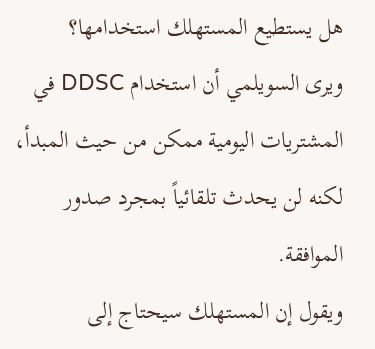هل يستطيع المستهلك استخدامها؟
ويرى السويلمي أن استخدام DDSC في المشتريات اليومية ممكن من حيث المبدأ، لكنه لن يحدث تلقائياً بمجرد صدور الموافقة.
ويقول إن المستهلك سيحتاج إلى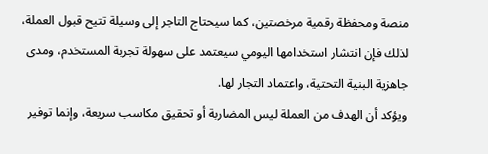منصة ومحفظة رقمية مرخصتين، كما سيحتاج التاجر إلى وسيلة تتيح قبول العملة، لذلك فإن انتشار استخدامها اليومي سيعتمد على سهولة تجربة المستخدم، ومدى جاهزية البنية التحتية، واعتماد التجار لها.
ويؤكد أن الهدف من العملة ليس المضاربة أو تحقيق مكاسب سريعة، وإنما توفير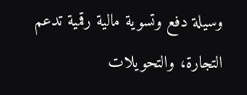وسيلة دفع وتسوية مالية رقمية تدعم التجارة، والتحويلات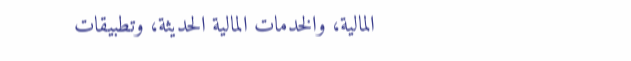المالية، والخدمات المالية الحديثة، وتطبيقات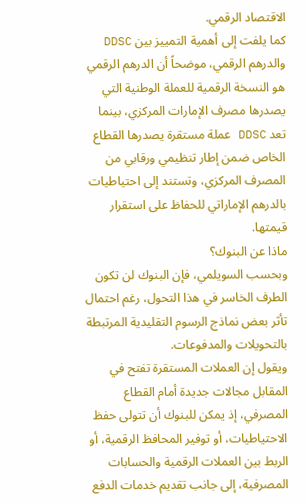الاقتصاد الرقمي.
كما يلفت إلى أهمية التمييز بين DDSC والدرهم الرقمي، موضحاً أن الدرهم الرقمي هو النسخة الرقمية للعملة الوطنية التي يصدرها مصرف الإمارات المركزي، بينما تعد DDSC عملة مستقرة يصدرها القطاع الخاص ضمن إطار تنظيمي ورقابي من المصرف المركزي، وتستند إلى احتياطيات بالدرهم الإماراتي للحفاظ على استقرار قيمتها.
ماذا عن البنوك؟
وبحسب السويلمي، فإن البنوك لن تكون الطرف الخاسر في هذا التحول، رغم احتمال تأثر بعض نماذج الرسوم التقليدية المرتبطة بالتحويلات والمدفوعات.
ويقول إن العملات المستقرة تفتح في المقابل مجالات جديدة أمام القطاع المصرفي، إذ يمكن للبنوك أن تتولى حفظ الاحتياطيات، أو توفير المحافظ الرقمية، أو الربط بين العملات الرقمية والحسابات المصرفية، إلى جانب تقديم خدمات الدفع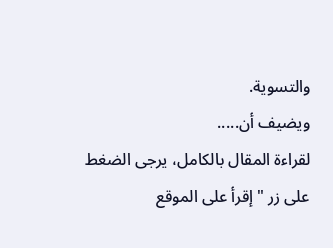والتسوية.
ويضيف أن.....
لقراءة المقال بالكامل، يرجى الضغط على زر "إقرأ على الموقع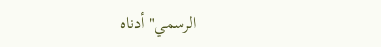الرسمي" أدناه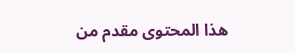هذا المحتوى مقدم من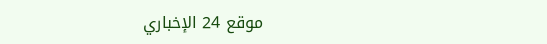موقع 24 الإخباري